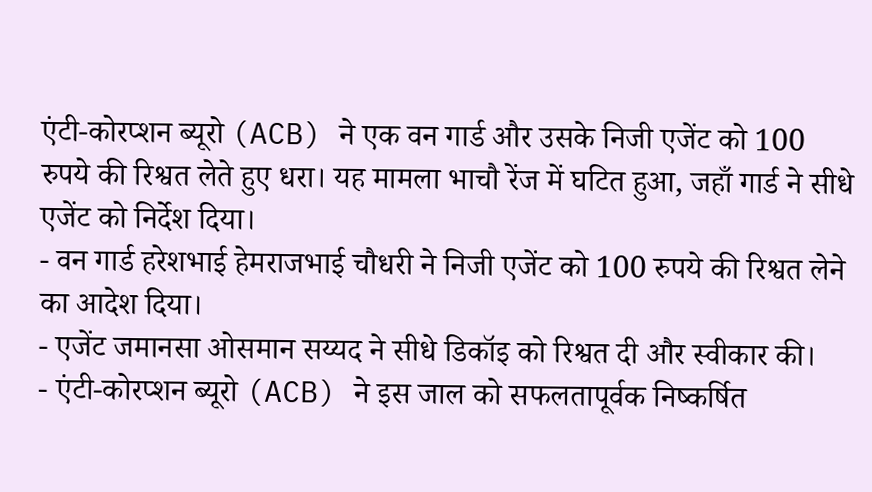एंटी-कोरप्शन ब्यूरो (ACB) ने एक वन गार्ड और उसके निजी एजेंट को 100 रुपये की रिश्वत लेते हुए धरा। यह मामला भाचौ रेंज में घटित हुआ, जहाँ गार्ड ने सीधे एजेंट को निर्देश दिया।
- वन गार्ड हरेशभाई हेमराजभाई चौधरी ने निजी एजेंट को 100 रुपये की रिश्वत लेने का आदेश दिया।
- एजेंट जमानसा ओसमान सय्यद ने सीधे डिकॉइ को रिश्वत दी और स्वीकार की।
- एंटी‑कोरप्शन ब्यूरो (ACB) ने इस जाल को सफलतापूर्वक निष्कर्षित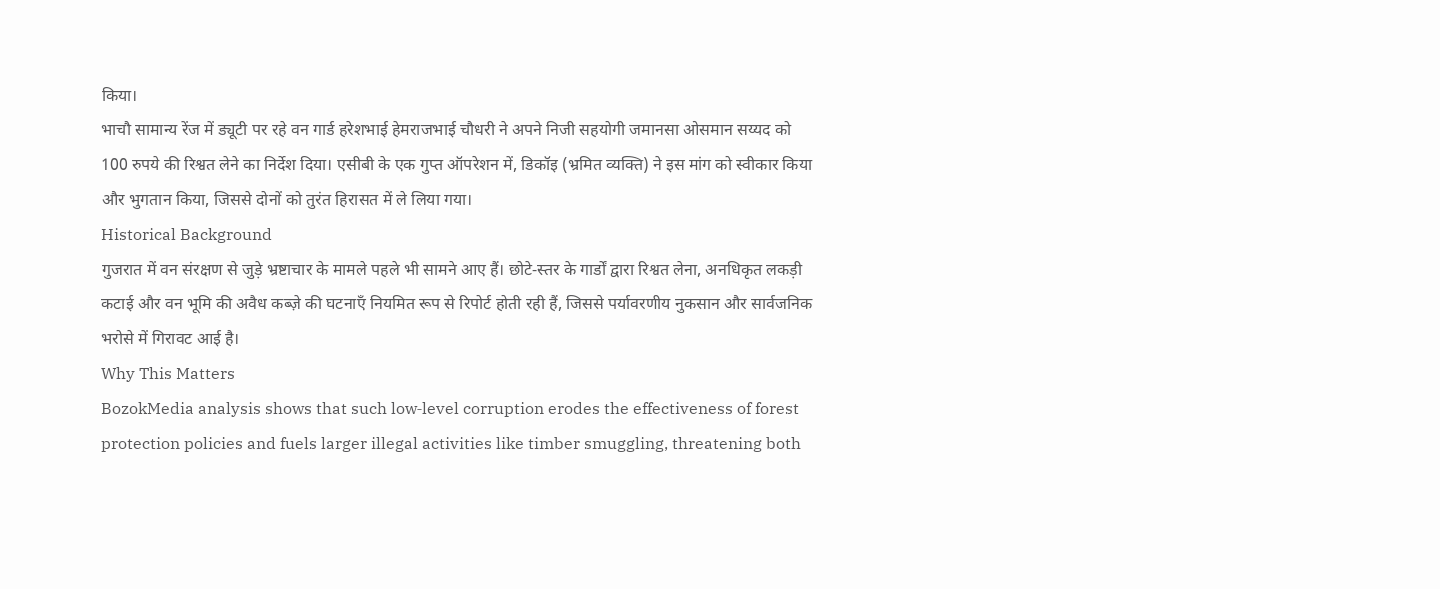किया।
भाचौ सामान्य रेंज में ड्यूटी पर रहे वन गार्ड हरेशभाई हेमराजभाई चौधरी ने अपने निजी सहयोगी जमानसा ओसमान सय्यद को 100 रुपये की रिश्वत लेने का निर्देश दिया। एसीबी के एक गुप्त ऑपरेशन में, डिकॉइ (भ्रमित व्यक्ति) ने इस मांग को स्वीकार किया और भुगतान किया, जिससे दोनों को तुरंत हिरासत में ले लिया गया।
Historical Background
गुजरात में वन संरक्षण से जुड़े भ्रष्टाचार के मामले पहले भी सामने आए हैं। छोटे‑स्तर के गार्डों द्वारा रिश्वत लेना, अनधिकृत लकड़ी कटाई और वन भूमि की अवैध कब्ज़े की घटनाएँ नियमित रूप से रिपोर्ट होती रही हैं, जिससे पर्यावरणीय नुकसान और सार्वजनिक भरोसे में गिरावट आई है।
Why This Matters
BozokMedia analysis shows that such low‑level corruption erodes the effectiveness of forest protection policies and fuels larger illegal activities like timber smuggling, threatening both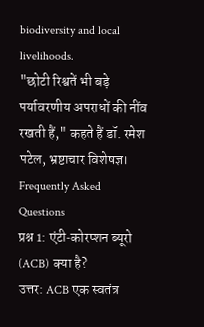biodiversity and local livelihoods.
"छोटी रिश्वतें भी बड़े पर्यावरणीय अपराधों की नींव रखती हैं," कहते हैं डॉ. रमेश पटेल, भ्रष्टाचार विशेषज्ञ।
Frequently Asked Questions
प्रश्न 1: एंटी‑कोरप्शन ब्यूरो (ACB) क्या है?
उत्तर: ACB एक स्वतंत्र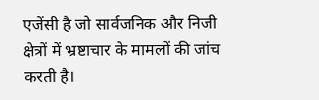एजेंसी है जो सार्वजनिक और निजी क्षेत्रों में भ्रष्टाचार के मामलों की जांच करती है।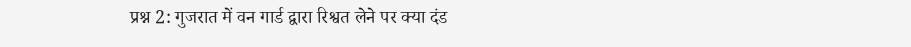प्रश्न 2: गुजरात में वन गार्ड द्वारा रिश्वत लेने पर क्या दंड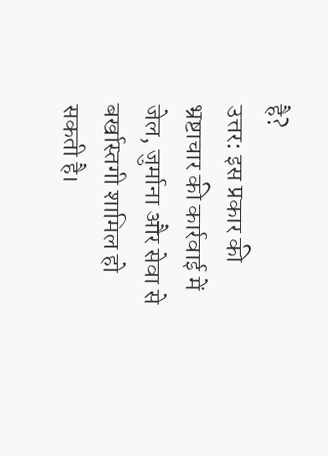है?
उत्तर: इस प्रकार की भ्रष्टाचार की कार्रवाई में जेल, जुर्माना और सेवा से बर्खास्तगी शामिल हो सकती है।